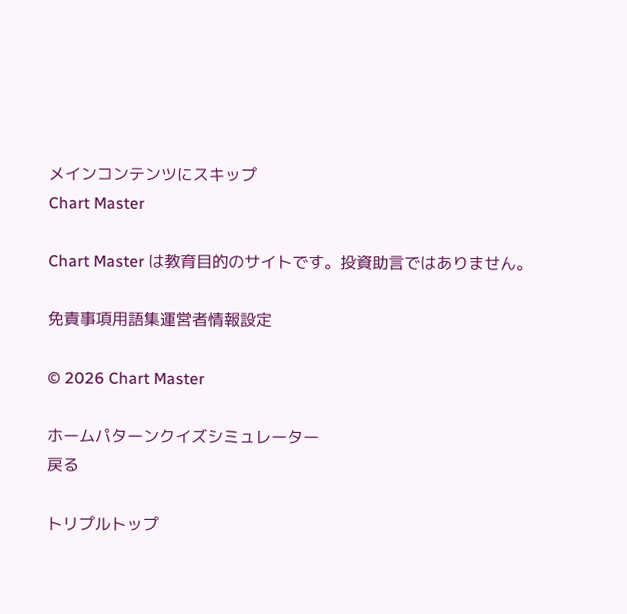メインコンテンツにスキップ
Chart Master

Chart Master は教育目的のサイトです。投資助言ではありません。

免責事項用語集運営者情報設定

© 2026 Chart Master

ホームパターンクイズシミュレーター
戻る

トリプルトップ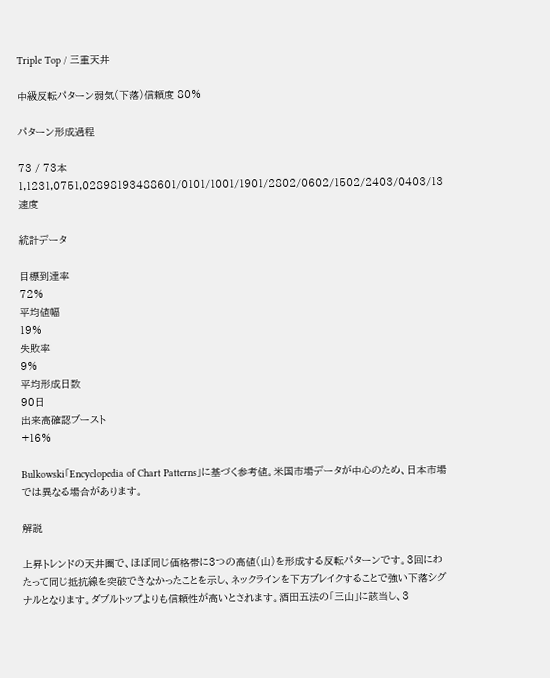Triple Top / 三重天井

中級反転パターン弱気(下落)信頼度 80%

パターン形成過程

73 / 73本
1,1231,0751,02898193488601/0101/1001/1901/2802/0602/1502/2403/0403/13
速度

統計データ

目標到達率
72%
平均値幅
19%
失敗率
9%
平均形成日数
90日
出来高確認ブースト
+16%

Bulkowski「Encyclopedia of Chart Patterns」に基づく参考値。米国市場データが中心のため、日本市場では異なる場合があります。

解説

上昇トレンドの天井圏で、ほぼ同じ価格帯に3つの高値(山)を形成する反転パターンです。3回にわたって同じ抵抗線を突破できなかったことを示し、ネックラインを下方ブレイクすることで強い下落シグナルとなります。ダブルトップよりも信頼性が高いとされます。酒田五法の「三山」に該当し、3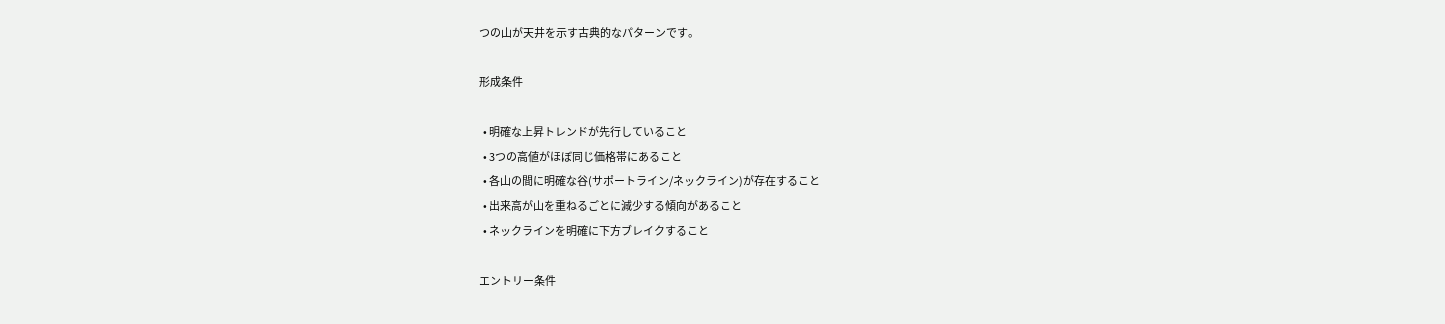つの山が天井を示す古典的なパターンです。

形成条件

  • 明確な上昇トレンドが先行していること
  • 3つの高値がほぼ同じ価格帯にあること
  • 各山の間に明確な谷(サポートライン/ネックライン)が存在すること
  • 出来高が山を重ねるごとに減少する傾向があること
  • ネックラインを明確に下方ブレイクすること

エントリー条件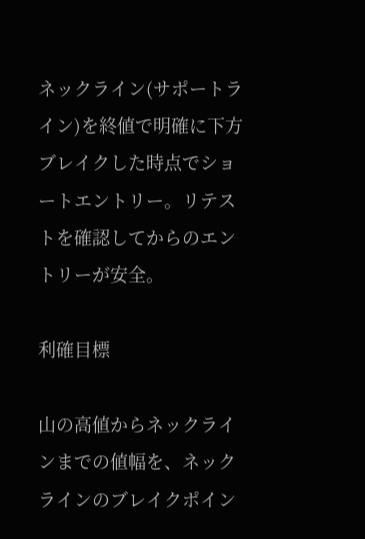ネックライン(サポートライン)を終値で明確に下方ブレイクした時点でショートエントリー。リテストを確認してからのエントリーが安全。

利確目標

山の高値からネックラインまでの値幅を、ネックラインのブレイクポイン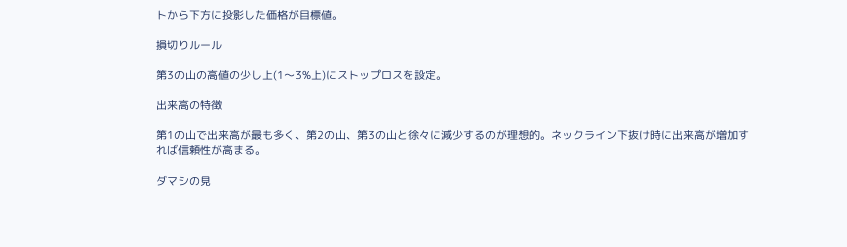トから下方に投影した価格が目標値。

損切りルール

第3の山の高値の少し上(1〜3%上)にストップロスを設定。

出来高の特徴

第1の山で出来高が最も多く、第2の山、第3の山と徐々に減少するのが理想的。ネックライン下抜け時に出来高が増加すれば信頼性が高まる。

ダマシの見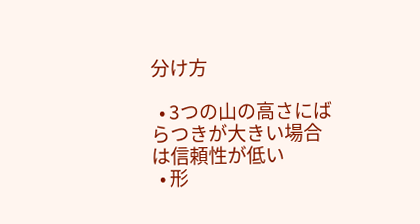分け方

  • 3つの山の高さにばらつきが大きい場合は信頼性が低い
  • 形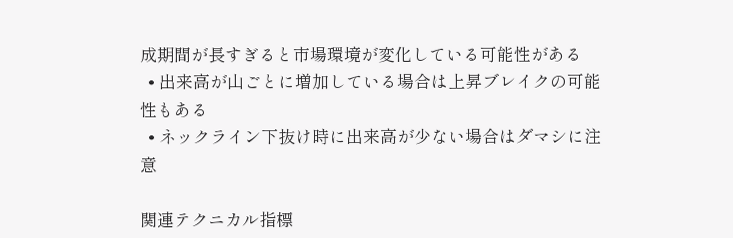成期間が長すぎると市場環境が変化している可能性がある
  • 出来高が山ごとに増加している場合は上昇ブレイクの可能性もある
  • ネックライン下抜け時に出来高が少ない場合はダマシに注意

関連テクニカル指標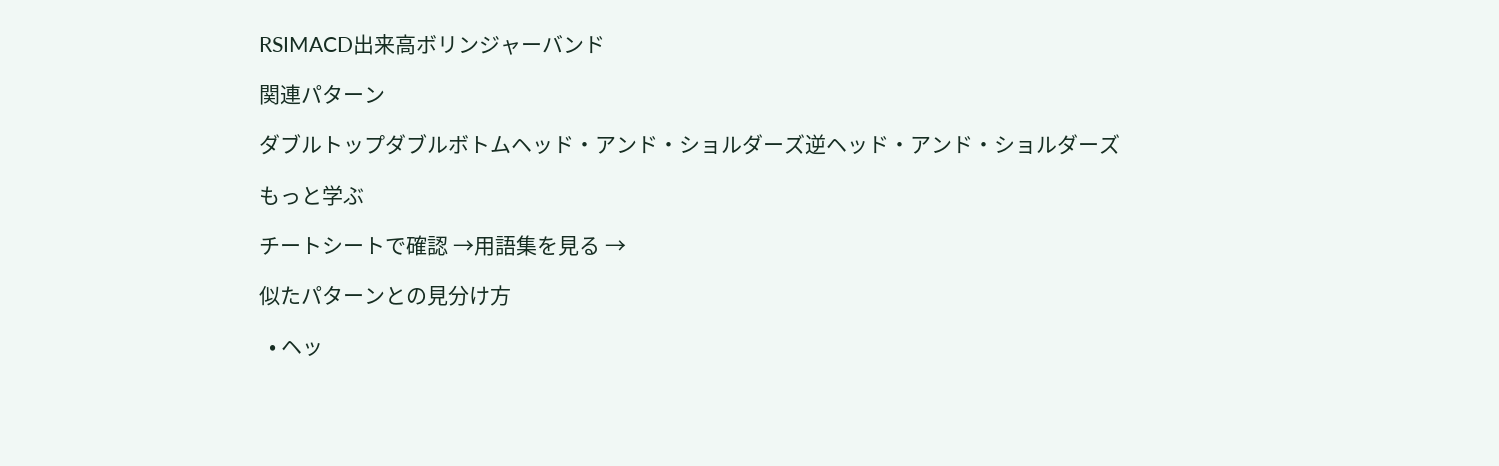RSIMACD出来高ボリンジャーバンド

関連パターン

ダブルトップダブルボトムヘッド・アンド・ショルダーズ逆ヘッド・アンド・ショルダーズ

もっと学ぶ

チートシートで確認 →用語集を見る →

似たパターンとの見分け方

  • ヘッ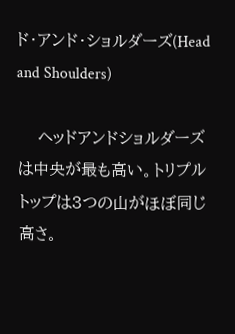ド・アンド・ショルダーズ(Head and Shoulders)

    ヘッドアンドショルダーズは中央が最も高い。トリプルトップは3つの山がほぼ同じ高さ。